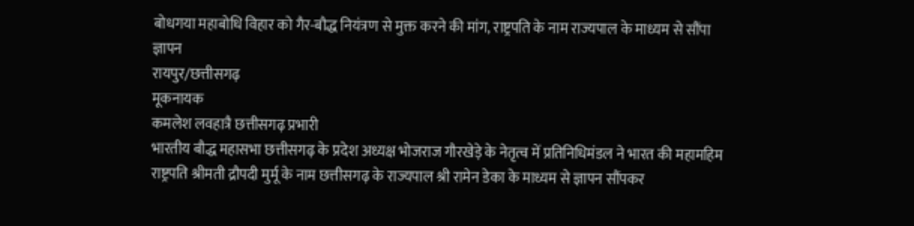बोधगया महाबोधि विहार को गैर-बौद्ध नियंत्रण से मुक्त करने की मांग, राष्ट्रपति के नाम राज्यपाल के माध्यम से सौंपा ज्ञापन
रायपुर/छत्तीसगढ़
मूकनायक
कमलेश लवहात्रै छत्तीसगढ़ प्रभारी
भारतीय बौद्ध महासभा छत्तीसगढ़ के प्रदेश अध्यक्ष भोजराज गौरखेड़े के नेतृत्व में प्रतिनिधिमंडल ने भारत की महामहिम राष्ट्रपति श्रीमती द्रौपदी मुर्मू के नाम छत्तीसगढ़ के राज्यपाल श्री रामेन डेका के माध्यम से ज्ञापन सौंपकर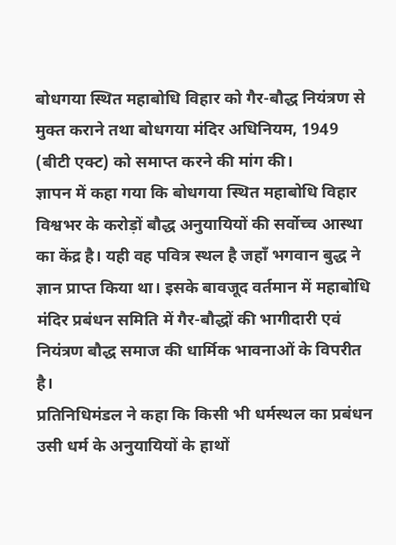बोधगया स्थित महाबोधि विहार को गैर-बौद्ध नियंत्रण से मुक्त कराने तथा बोधगया मंदिर अधिनियम, 1949 (बीटी एक्ट) को समाप्त करने की मांग की।
ज्ञापन में कहा गया कि बोधगया स्थित महाबोधि विहार विश्वभर के करोड़ों बौद्ध अनुयायियों की सर्वोच्च आस्था का केंद्र है। यही वह पवित्र स्थल है जहाँ भगवान बुद्ध ने ज्ञान प्राप्त किया था। इसके बावजूद वर्तमान में महाबोधि मंदिर प्रबंधन समिति में गैर-बौद्धों की भागीदारी एवं नियंत्रण बौद्ध समाज की धार्मिक भावनाओं के विपरीत है।
प्रतिनिधिमंडल ने कहा कि किसी भी धर्मस्थल का प्रबंधन उसी धर्म के अनुयायियों के हाथों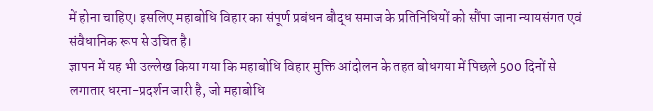में होना चाहिए। इसलिए महाबोधि विहार का संपूर्ण प्रबंधन बौद्ध समाज के प्रतिनिधियों को सौंपा जाना न्यायसंगत एवं संवैधानिक रूप से उचित है।
ज्ञापन में यह भी उल्लेख किया गया कि महाबोधि विहार मुक्ति आंदोलन के तहत बोधगया में पिछले 500 दिनों से लगातार धरना-प्रदर्शन जारी है, जो महाबोधि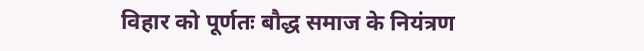विहार को पूर्णतः बौद्ध समाज के नियंत्रण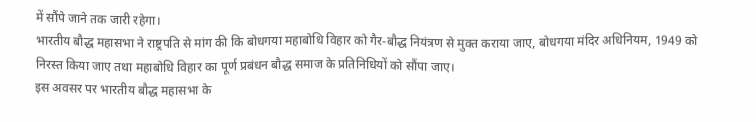में सौंपे जाने तक जारी रहेगा।
भारतीय बौद्ध महासभा ने राष्ट्रपति से मांग की कि बोधगया महाबोधि विहार को गैर-बौद्ध नियंत्रण से मुक्त कराया जाए, बोधगया मंदिर अधिनियम, 1949 को निरस्त किया जाए तथा महाबोधि विहार का पूर्ण प्रबंधन बौद्ध समाज के प्रतिनिधियों को सौंपा जाए।
इस अवसर पर भारतीय बौद्ध महासभा के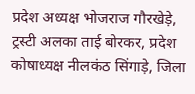प्रदेश अध्यक्ष भोजराज गौरखेड़े, ट्रस्टी अलका ताई बोरकर, प्रदेश कोषाध्यक्ष नीलकंठ सिंगाड़े, जिला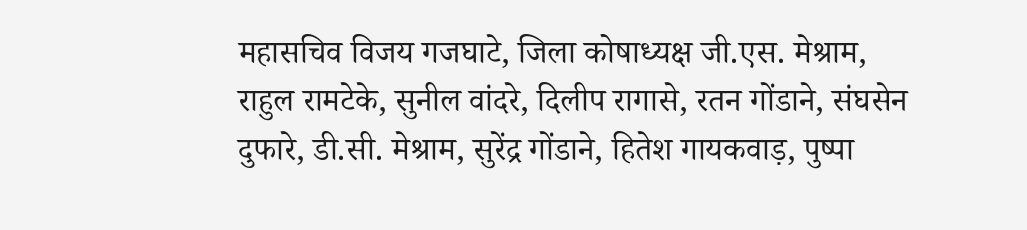महासचिव विजय गजघाटे, जिला कोषाध्यक्ष जी.एस. मेश्राम, राहुल रामटेके, सुनील वांदरे, दिलीप रागासे, रतन गोंडाने, संघसेन दुफारे, डी.सी. मेश्राम, सुरेंद्र गोंडाने, हितेश गायकवाड़, पुष्पा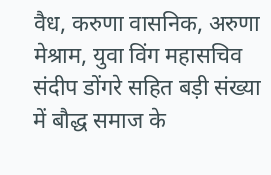वैध, करुणा वासनिक, अरुणा मेश्राम, युवा विंग महासचिव संदीप डोंगरे सहित बड़ी संख्या में बौद्ध समाज के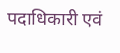पदाधिकारी एवं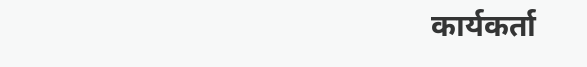कार्यकर्ता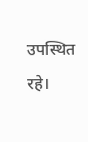उपस्थित रहे।